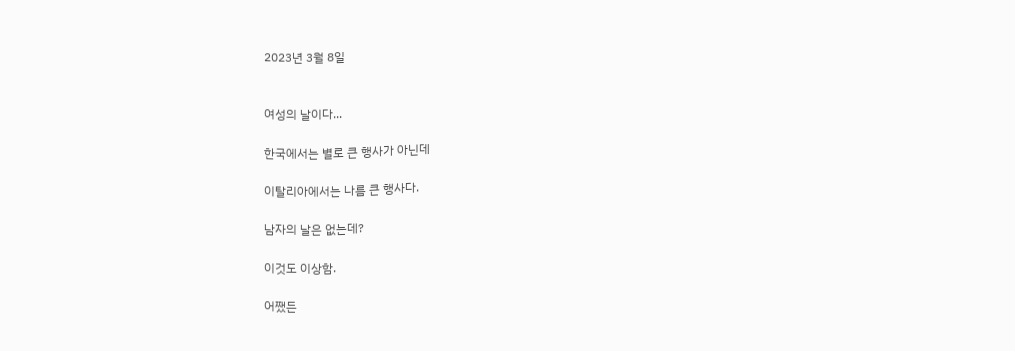2023년 3월 8일


여성의 날이다...

한국에서는 별로 큰 행사가 아닌데

이탈리아에서는 나름 큰 행사다.

남자의 날은 없는데?

이것도 이상함.

어쨌든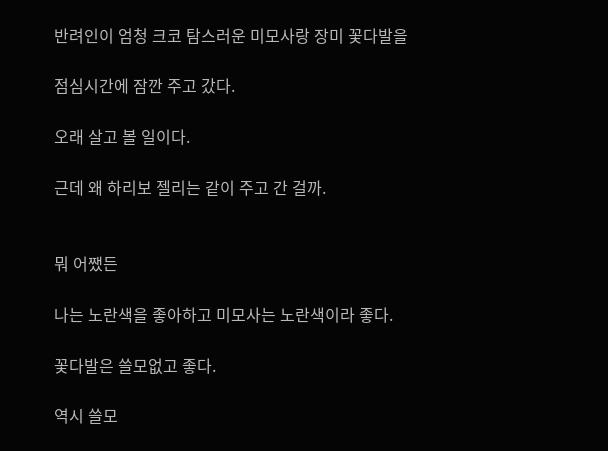반려인이 엄청 크코 탐스러운 미모사랑 장미 꽃다발을

점심시간에 잠깐 주고 갔다.

오래 살고 볼 일이다.

근데 왜 하리보 젤리는 같이 주고 간 걸까.


뭐 어쨌든

나는 노란색을 좋아하고 미모사는 노란색이라 좋다.

꽃다발은 쓸모없고 좋다.

역시 쓸모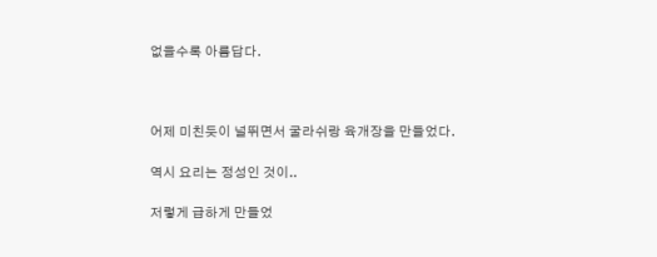없을수록 아름답다.



어제 미친듯이 널뛰면서 굴라쉬랑 육개장을 만들었다.

역시 요리는 정성인 것이..

저렇게 급하게 만들었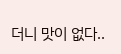더니 맛이 없다..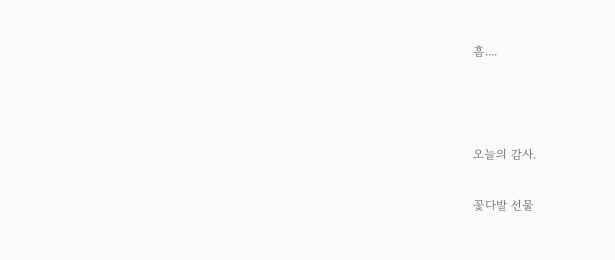흠....



오늘의 감사.

꽃다발 선물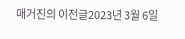매거진의 이전글2023년 3월 6일